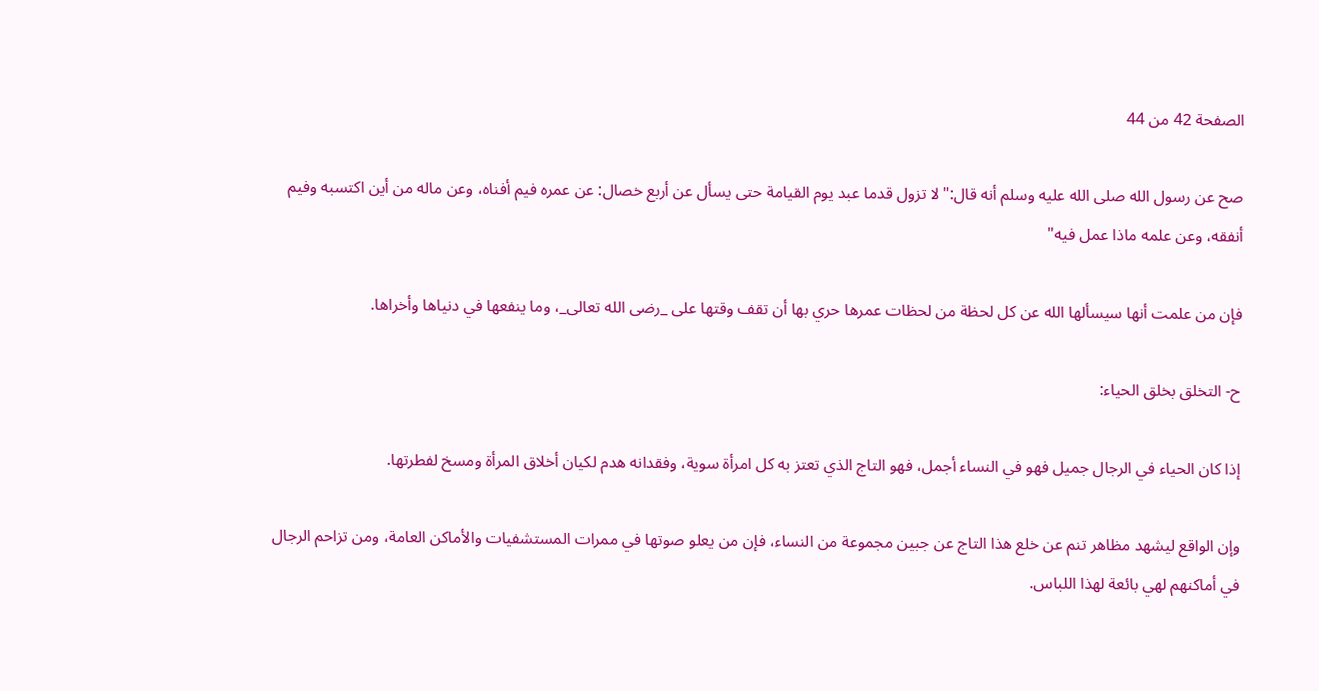الصفحة 42 من 44

صح عن رسول الله صلى الله عليه وسلم أنه قال:"لا تزول قدما عبد يوم القيامة حتى يسأل عن أربع خصال: عن عمره فيم أفناه، وعن ماله من أين اكتسبه وفيم أنفقه، وعن علمه ماذا عمل فيه"

فإن من علمت أنها سيسألها الله عن كل لحظة من لحظات عمرها حري بها أن تقف وقتها على _رضى الله تعالى_، وما ينفعها في دنياها وأخراها.

ح- التخلق بخلق الحياء:

إذا كان الحياء في الرجال جميل فهو في النساء أجمل، فهو التاج الذي تعتز به كل امرأة سوية، وفقدانه هدم لكيان أخلاق المرأة ومسخ لفطرتها.

وإن الواقع ليشهد مظاهر تنم عن خلع هذا التاج عن جبين مجموعة من النساء، فإن من يعلو صوتها في ممرات المستشفيات والأماكن العامة، ومن تزاحم الرجال في أماكنهم لهي بائعة لهذا اللباس.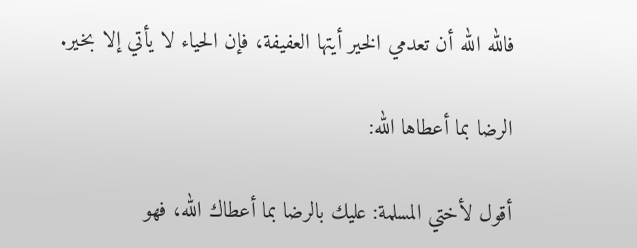فالله الله أن تعدمي الخير أيتها العفيفة، فإن الحياء لا يأتي إلا بخير.

الرضا بما أعطاها الله:

أقول لأختي المسلمة: عليك بالرضا بما أعطاك الله، فهو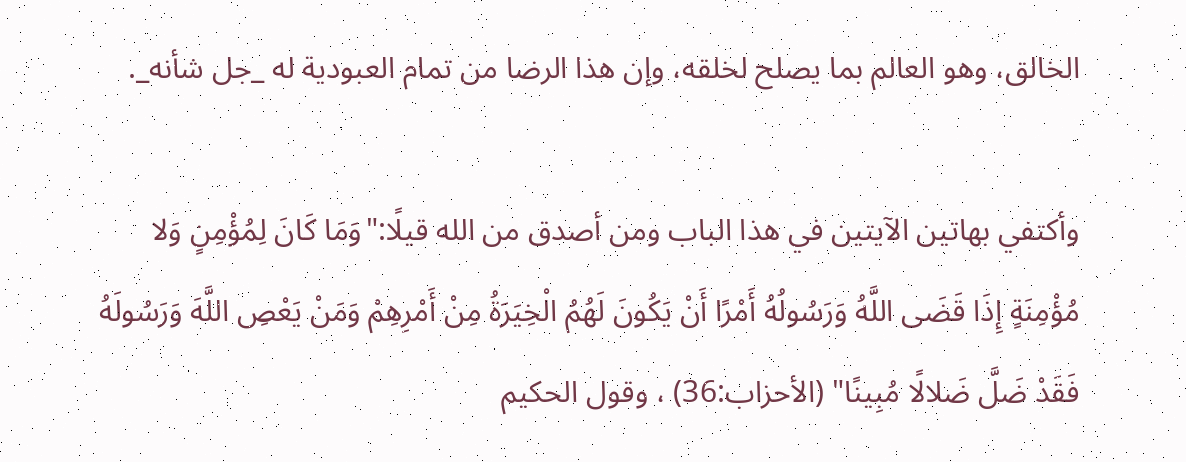الخالق، وهو العالم بما يصلح لخلقه، وإن هذا الرضا من تمام العبودية له _جل شأنه_.

وأكتفي بهاتين الآيتين في هذا الباب ومن أصدق من الله قيلًا:"وَمَا كَانَ لِمُؤْمِنٍ وَلا مُؤْمِنَةٍ إِذَا قَضَى اللَّهُ وَرَسُولُهُ أَمْرًا أَنْ يَكُونَ لَهُمُ الْخِيَرَةُ مِنْ أَمْرِهِمْ وَمَنْ يَعْصِ اللَّهَ وَرَسُولَهُ فَقَدْ ضَلَّ ضَلالًا مُبِينًا" (الأحزاب:36) ، وقول الحكيم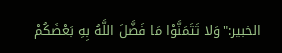الخبير:"وَلا تَتَمَنَّوْا مَا فَضَّلَ اللَّهُ بِهِ بَعْضَكُمْ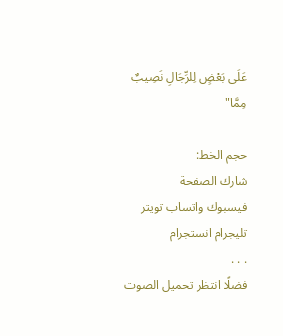عَلَى بَعْضٍ لِلرِّجَالِ نَصِيبٌ مِمَّا"

حجم الخط:
شارك الصفحة
فيسبوك واتساب تويتر تليجرام انستجرام
. . .
فضلًا انتظر تحميل الصوت